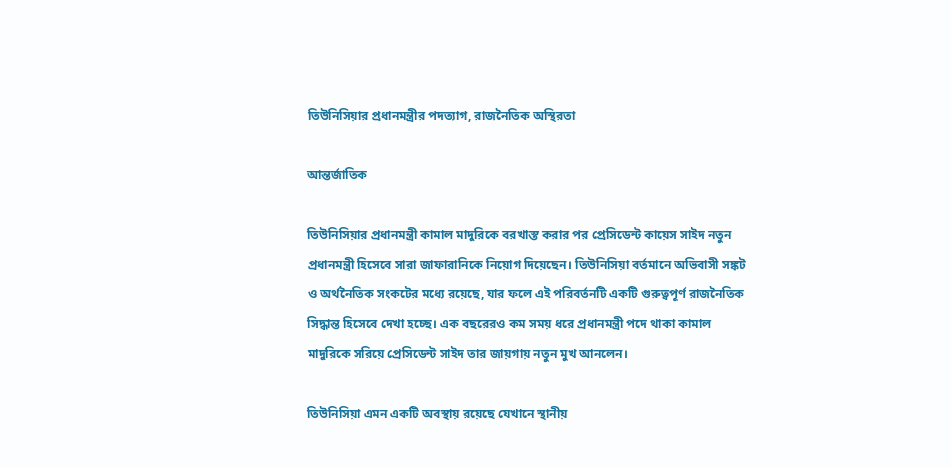তিউনিসিয়ার প্রধানমন্ত্রীর পদত্যাগ, রাজনৈতিক অস্থিরতা

আন্তর্জাতিক

তিউনিসিয়ার প্রধানমন্ত্রী কামাল মাদুরিকে বরখাস্ত করার পর প্রেসিডেন্ট কায়েস সাইদ নতুন প্রধানমন্ত্রী হিসেবে সারা জাফারানিকে নিয়োগ দিয়েছেন। তিউনিসিয়া বর্তমানে অভিবাসী সঙ্কট ও অর্থনৈতিক সংকটের মধ্যে রয়েছে, যার ফলে এই পরিবর্তনটি একটি গুরুত্বপূর্ণ রাজনৈতিক সিদ্ধান্ত হিসেবে দেখা হচ্ছে। এক বছরেরও কম সময় ধরে প্রধানমন্ত্রী পদে থাকা কামাল মাদুরিকে সরিয়ে প্রেসিডেন্ট সাইদ তার জায়গায় নতুন মুখ আনলেন।

তিউনিসিয়া এমন একটি অবস্থায় রয়েছে যেখানে স্থানীয়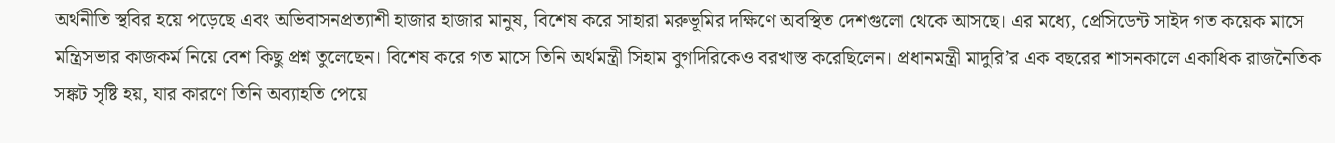অর্থনীতি স্থবির হয়ে পড়েছে এবং অভিবাসনপ্রত্যাশী হাজার হাজার মানুষ, বিশেষ করে সাহারা মরুভূমির দক্ষিণে অবস্থিত দেশগুলো থেকে আসছে। এর মধ্যে, প্রেসিডেন্ট সাইদ গত কয়েক মাসে মন্ত্রিসভার কাজকর্ম নিয়ে বেশ কিছু প্রশ্ন তুলেছেন। বিশেষ করে গত মাসে তিনি অর্থমন্ত্রী সিহাম বুগদিরিকেও বরখাস্ত করেছিলেন। প্রধানমন্ত্রী মাদুরি’র এক বছরের শাসনকালে একাধিক রাজনৈতিক সঙ্কট সৃষ্টি হয়, যার কারণে তিনি অব্যাহতি পেয়ে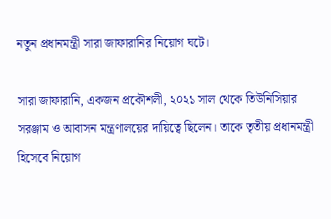নতুন প্রধানমন্ত্রী সারা জাফারানির নিয়োগ ঘটে।

সারা জাফারানি, একজন প্রকৌশলী, ২০২১ সাল থেকে তিউনিসিয়ার সরঞ্জাম ও আবাসন মন্ত্রণালয়ের দায়িত্বে ছিলেন। তাকে তৃতীয় প্রধানমন্ত্রী হিসেবে নিয়োগ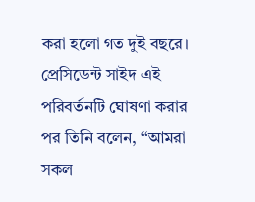করা হলো গত দুই বছরে। প্রেসিডেন্ট সাইদ এই পরিবর্তনটি ঘোষণা করার পর তিনি বলেন, “আমরা সকল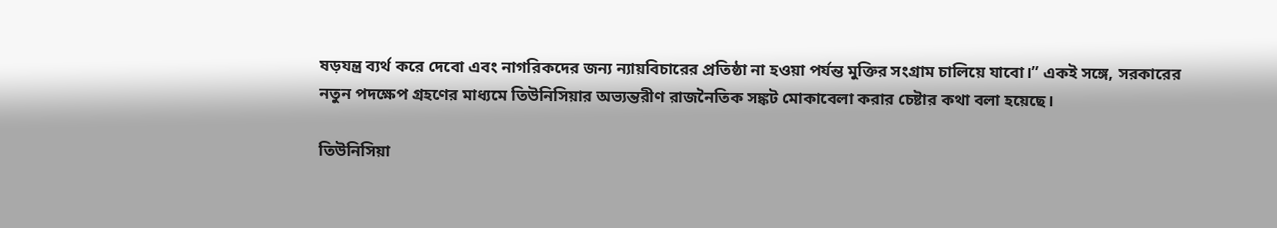ষড়যন্ত্র ব্যর্থ করে দেবো এবং নাগরিকদের জন্য ন্যায়বিচারের প্রতিষ্ঠা না হওয়া পর্যন্ত মুক্তির সংগ্রাম চালিয়ে যাবো।” একই সঙ্গে, সরকারের নতুন পদক্ষেপ গ্রহণের মাধ্যমে তিউনিসিয়ার অভ্যন্তরীণ রাজনৈতিক সঙ্কট মোকাবেলা করার চেষ্টার কথা বলা হয়েছে।

তিউনিসিয়া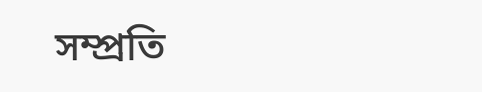সম্প্রতি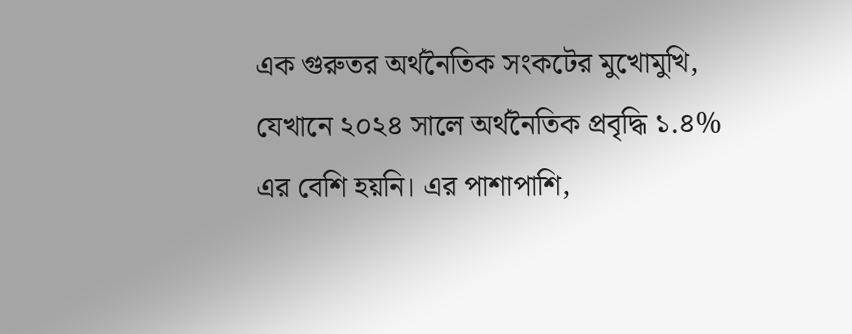এক গুরুতর অর্থনৈতিক সংকটের মুখোমুখি, যেখানে ২০২৪ সালে অর্থনৈতিক প্রবৃদ্ধি ১.৪% এর বেশি হয়নি। এর পাশাপাশি,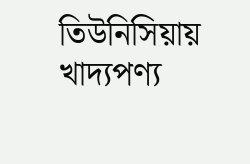তিউনিসিয়ায় খাদ্যপণ্য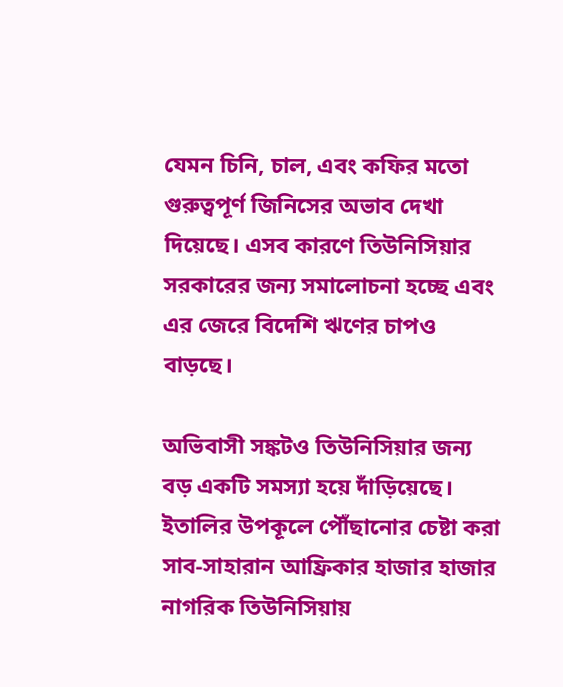যেমন চিনি, চাল, এবং কফির মতো গুরুত্বপূর্ণ জিনিসের অভাব দেখা দিয়েছে। এসব কারণে তিউনিসিয়ার সরকারের জন্য সমালোচনা হচ্ছে এবং এর জেরে বিদেশি ঋণের চাপও বাড়ছে।

অভিবাসী সঙ্কটও তিউনিসিয়ার জন্য বড় একটি সমস্যা হয়ে দাঁড়িয়েছে। ইতালির উপকূলে পৌঁছানোর চেষ্টা করা সাব-সাহারান আফ্রিকার হাজার হাজার নাগরিক তিউনিসিয়ায়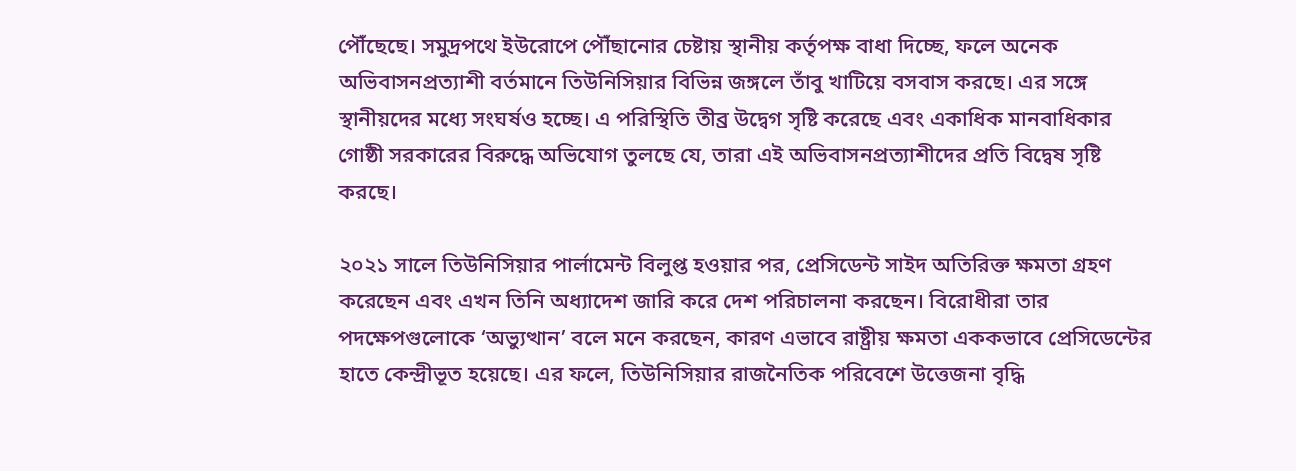পৌঁছেছে। সমুদ্রপথে ইউরোপে পৌঁছানোর চেষ্টায় স্থানীয় কর্তৃপক্ষ বাধা দিচ্ছে, ফলে অনেক অভিবাসনপ্রত্যাশী বর্তমানে তিউনিসিয়ার বিভিন্ন জঙ্গলে তাঁবু খাটিয়ে বসবাস করছে। এর সঙ্গে স্থানীয়দের মধ্যে সংঘর্ষও হচ্ছে। এ পরিস্থিতি তীব্র উদ্বেগ সৃষ্টি করেছে এবং একাধিক মানবাধিকার গোষ্ঠী সরকারের বিরুদ্ধে অভিযোগ তুলছে যে, তারা এই অভিবাসনপ্রত্যাশীদের প্রতি বিদ্বেষ সৃষ্টি করছে।

২০২১ সালে তিউনিসিয়ার পার্লামেন্ট বিলুপ্ত হওয়ার পর, প্রেসিডেন্ট সাইদ অতিরিক্ত ক্ষমতা গ্রহণ করেছেন এবং এখন তিনি অধ্যাদেশ জারি করে দেশ পরিচালনা করছেন। বিরোধীরা তার পদক্ষেপগুলোকে ‘অভ্যুত্থান’ বলে মনে করছেন, কারণ এভাবে রাষ্ট্রীয় ক্ষমতা এককভাবে প্রেসিডেন্টের হাতে কেন্দ্রীভূত হয়েছে। এর ফলে, তিউনিসিয়ার রাজনৈতিক পরিবেশে উত্তেজনা বৃদ্ধি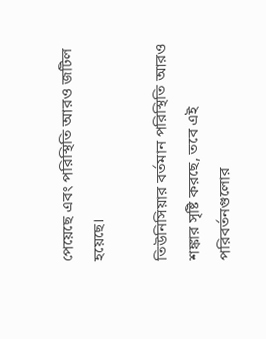পেয়েছে এবং পরিস্থিতি আরও জটিল হয়েছে।

তিউনিসিয়ার বর্তমান পরিস্থিতি আরও শঙ্কার সৃষ্টি করছে, তবে এই পরিবর্তনগুলোর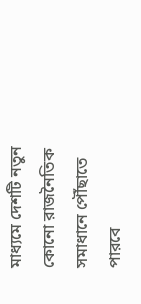মাধ্যমে দেশটি নতুন কোনো রাজনৈতিক সমাধানে পৌঁছাতে পারবে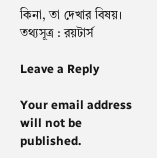কিনা, তা দেখার বিষয়। তথ্যসূত্র : রয়টার্স

Leave a Reply

Your email address will not be published.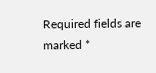Required fields are marked *